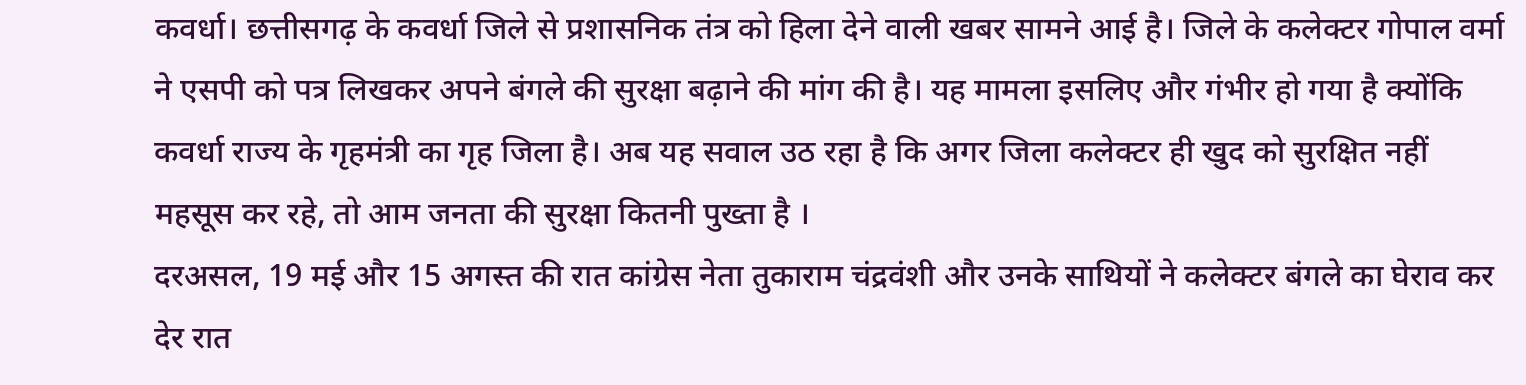कवर्धा। छत्तीसगढ़ के कवर्धा जिले से प्रशासनिक तंत्र को हिला देने वाली खबर सामने आई है। जिले के कलेक्टर गोपाल वर्मा ने एसपी को पत्र लिखकर अपने बंगले की सुरक्षा बढ़ाने की मांग की है। यह मामला इसलिए और गंभीर हो गया है क्योंकि कवर्धा राज्य के गृहमंत्री का गृह जिला है। अब यह सवाल उठ रहा है कि अगर जिला कलेक्टर ही खुद को सुरक्षित नहीं महसूस कर रहे, तो आम जनता की सुरक्षा कितनी पुख्ता है ।
दरअसल, 19 मई और 15 अगस्त की रात कांग्रेस नेता तुकाराम चंद्रवंशी और उनके साथियों ने कलेक्टर बंगले का घेराव कर देर रात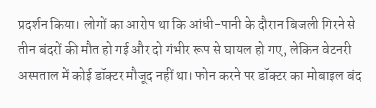प्रदर्शन किया। लोगों का आरोप था कि आंधी-पानी के दौरान बिजली गिरने से तीन बंदरों की मौत हो गई और दो गंभीर रूप से घायल हो गए, लेकिन वेटनरी अस्पताल में कोई डॉक्टर मौजूद नहीं था। फोन करने पर डॉक्टर का मोबाइल बंद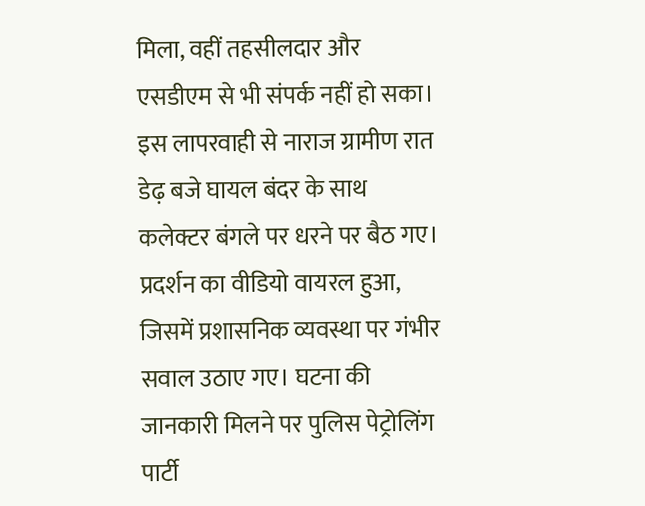मिला, वहीं तहसीलदार और एसडीएम से भी संपर्क नहीं हो सका। इस लापरवाही से नाराज ग्रामीण रात डेढ़ बजे घायल बंदर के साथ कलेक्टर बंगले पर धरने पर बैठ गए।
प्रदर्शन का वीडियो वायरल हुआ, जिसमें प्रशासनिक व्यवस्था पर गंभीर सवाल उठाए गए। घटना की जानकारी मिलने पर पुलिस पेट्रोलिंग पार्टी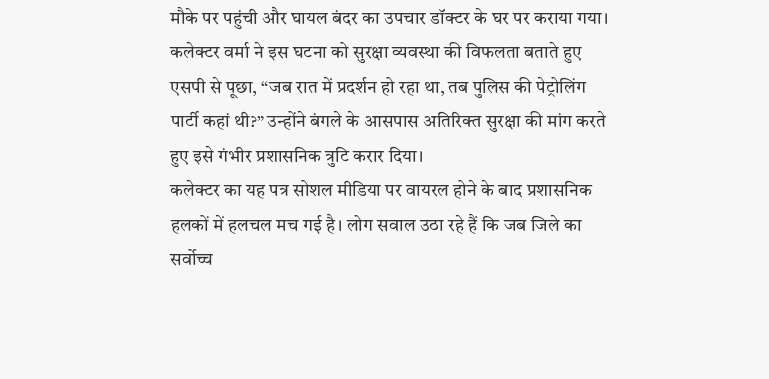मौके पर पहुंची और घायल बंदर का उपचार डॉक्टर के घर पर कराया गया।
कलेक्टर वर्मा ने इस घटना को सुरक्षा व्यवस्था की विफलता बताते हुए एसपी से पूछा, “जब रात में प्रदर्शन हो रहा था, तब पुलिस की पेट्रोलिंग पार्टी कहां थी?” उन्होंने बंगले के आसपास अतिरिक्त सुरक्षा की मांग करते हुए इसे गंभीर प्रशासनिक त्रुटि करार दिया।
कलेक्टर का यह पत्र सोशल मीडिया पर वायरल होने के बाद प्रशासनिक हलकों में हलचल मच गई है। लोग सवाल उठा रहे हैं कि जब जिले का सर्वोच्च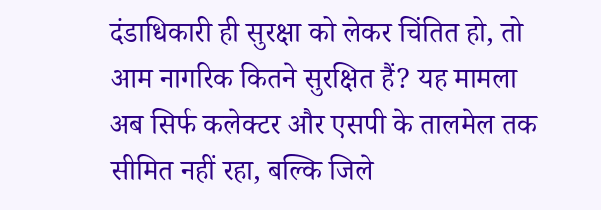दंडाधिकारी ही सुरक्षा को लेकर चिंतित हो, तो आम नागरिक कितने सुरक्षित हैं? यह मामला अब सिर्फ कलेक्टर और एसपी के तालमेल तक सीमित नहीं रहा, बल्कि जिले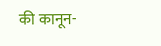की कानून-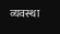व्यवस्था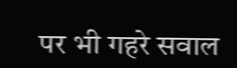पर भी गहरे सवाल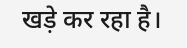खड़े कर रहा है।